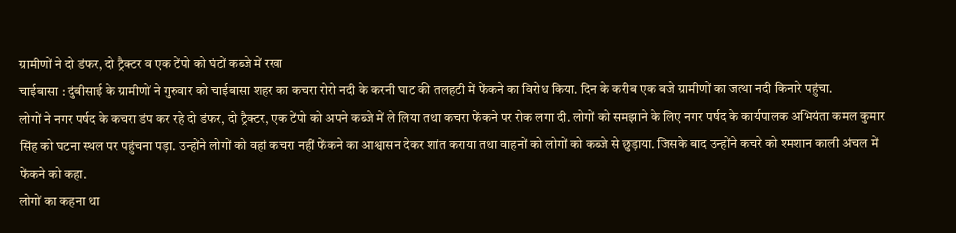ग्रामीणों ने दो डंफर, दो ट्रैक्टर व एक टेंपो को घंटों कब्जे में रखा
चाईबासा : दुंबीसाई के ग्रामीणों ने गुरुवार को चाईबासा शहर का कचरा रोरो नदी के करनी घाट की तलहटी में फेंकने का विरोध किया. दिन के करीब एक बजे ग्रामीणों का जत्था नदी किनारे पहुंचा.
लोगों ने नगर पर्षद के कचरा डंप कर रहे दो डंफर, दो ट्रैक्टर, एक टेंपो को अपने कब्जे में ले लिया तथा कचरा फेंकने पर रोक लगा दी. लोगों को समझाने के लिए नगर पर्षद के कार्यपालक अभियंता कमल कुमार सिंह को घटना स्थल पर पहुंचना पड़ा. उन्होंने लोगों को वहां कचरा नहीं फेंकने का आश्वासन देकर शांत कराया तथा वाहनों को लोगों को कब्जे से छुड़ाया. जिसके बाद उन्होंने कचरे को श्मशान काली अंचल में फेंकने को कहा.
लोगों का कहना था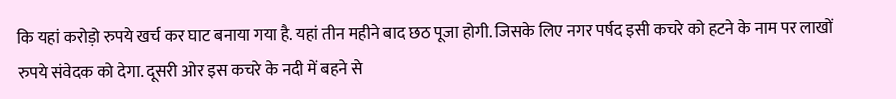कि यहां करोड़ो रुपये खर्च कर घाट बनाया गया है. यहां तीन महीने बाद छठ पूजा होगी. जिसके लिए नगर पर्षद इसी कचरे को हटने के नाम पर लाखों रुपये संवेदक को देगा. दूसरी ओर इस कचरे के नदी में बहने से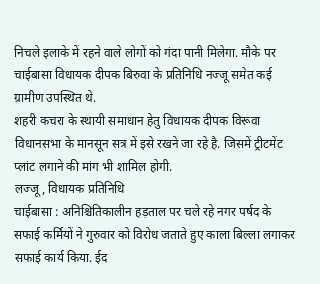निचले इलाके में रहने वाले लोगों को गंदा पानी मिलेगा. मौके पर चाईबासा विधायक दीपक बिरुवा के प्रतिनिधि नज्जू समेत कई ग्रामीण उपस्थित थे.
शहरी कचरा के स्थायी समाधान हेतु विधायक दीपक विरूवा विधानसभा के मानसून सत्र में इसे रखने जा रहे है. जिसमें ट्रीटमेंट प्लांट लगाने की मांग भी शामिल होगी.
लज्जू, विधायक प्रतिनिधि
चाईबासा : अनिश्चितिकालीन हड़ताल पर चले रहे नगर पर्षद के सफाई कर्मियों ने गुरुवार को विरोध जताते हुए काला बिल्ला लगाकर सफाई कार्य किया. ईद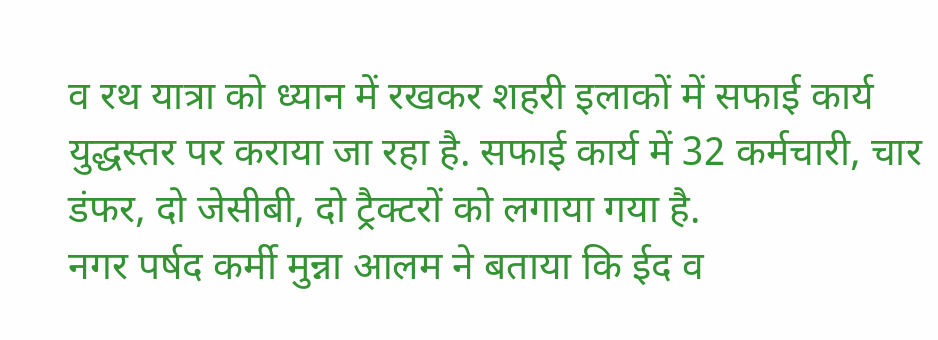व रथ यात्रा को ध्यान में रखकर शहरी इलाकों में सफाई कार्य युद्धस्तर पर कराया जा रहा है. सफाई कार्य में 32 कर्मचारी, चार डंफर, दो जेसीबी, दो ट्रैक्टरों को लगाया गया है.
नगर पर्षद कर्मी मुन्ना आलम ने बताया कि ईद व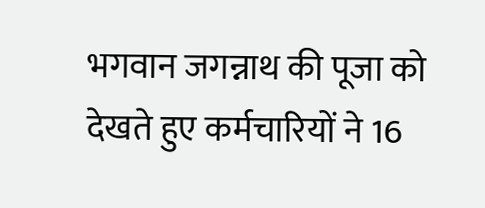भगवान जगन्नाथ की पूजा को देखते हुए कर्मचारियों ने 16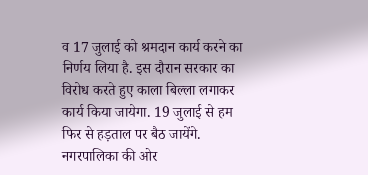व 17 जुलाई को श्रमदान कार्य करने का निर्णय लिया है. इस दौरान सरकार का विरोध करते हुए काला बिल्ला लगाकर कार्य किया जायेगा. 19 जुलाई से हम फिर से हड़ताल पर बैठ जायेंगे.
नगरपालिका की ओर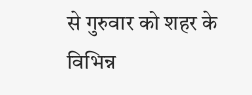से गुरुवार को शहर के विभिन्न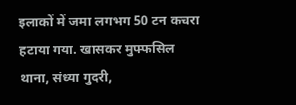इलाकों में जमा लगभग 50 टन कचरा हटाया गया. खासकर मुफ्फसिल थाना, संध्या गुदरी,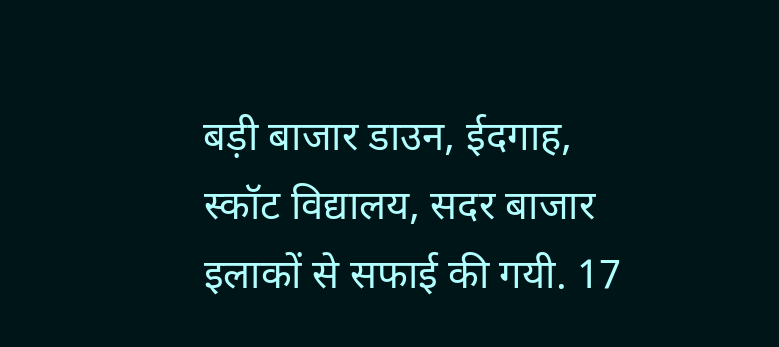बड़ी बाजार डाउन, ईदगाह, स्कॉट विद्यालय, सदर बाजार इलाकों से सफाई की गयी. 17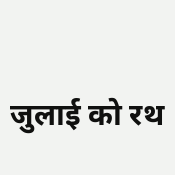जुलाई को रथ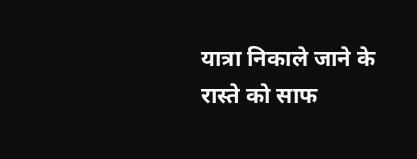यात्रा निकाले जाने के रास्ते को साफ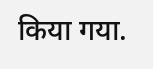किया गया.